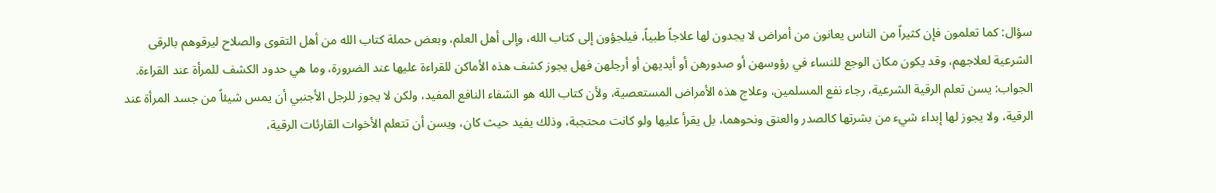سؤال: كما تعلمون فإن كثيراً من الناس يعانون من أمراض لا يجدون لها علاجاً طبياً، فيلجؤون إلى كتاب الله، وإلى أهل العلم، وبعض حملة كتاب الله من أهل التقوى والصلاح ليرقوهم بالرقى الشرعية لعلاجهم، وقد يكون مكان الوجع للنساء في رؤوسهن أو صدورهن أو أيديهن أو أرجلهن فهل يجوز كشف هذه الأماكن للقراءة عليها عند الضرورة، وما هي حدود الكشف للمرأة عند القراءة.
الجواب: يسن تعلم الرقية الشرعية، رجاء نفع المسلمين، وعلاج هذه الأمراض المستعصية، ولأن كتاب الله هو الشفاء النافع المفيد، ولكن لا يجوز للرجل الأجنبي أن يمس شيئاً من جسد المرأة عند الرقية، ولا يجوز لها إبداء شيء من بشرتها كالصدر والعنق ونحوهما، بل يقرأ عليها ولو كانت محتجبة، وذلك يفيد حيث كان، ويسن أن تتعلم الأخوات القارئات الرقية،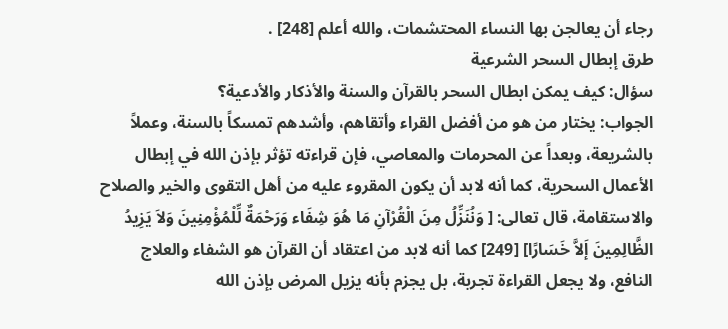رجاء أن يعالجن بها النساء المحتشمات، والله أعلم [248] .
طرق إبطال السحر الشرعية
سؤال: كيف يمكن ابطال السحر بالقرآن والسنة والأذكار والأدعية؟
الجواب: يختار من هو من أفضل القراء وأتقاهم، وأشدهم تمسكاً بالسنة، وعملاً بالشريعة، وبعداً عن المحرمات والمعاصي، فإن قراءته تؤثر بإذن الله في إبطال الأعمال السحرية، كما أنه لابد أن يكون المقروء عليه من أهل التقوى والخير والصلاح والاستقامة، قال تعالى: [ وَنُنَزِّلُ مِنَ الْقُرْآنِ مَا هُوَ شِفَاء وَرَحْمَةٌ لِّلْمُؤْمِنِينَ وَلاَ يَزِيدُ الظَّالِمِينَ إَلاَّ خَسَارًا] [249] كما أنه لابد من اعتقاد أن القرآن هو الشفاء والعلاج النافع، ولا يجعل القراءة تجربة، بل يجزم بأنه يزيل المرض بإذن الله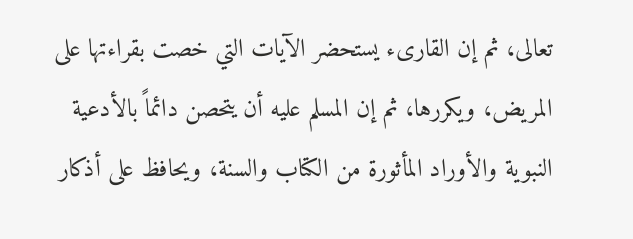تعالى، ثم إن القارىء يستحضر الآيات التي خصت بقراءتها على المريض، ويكررها، ثم إن المسلم عليه أن يتحصن دائماً بالأدعية النبوية والأوراد المأثورة من الكتاب والسنة، ويحافظ على أذكار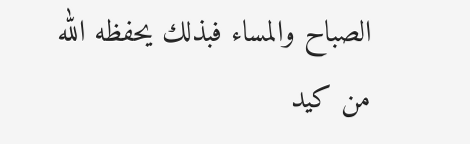الصباح والمساء فبذلك يحفظه الله من كيد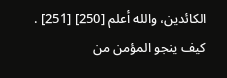الكائدين، والله أعلم [250] [251] .
كيف ينجو المؤمن من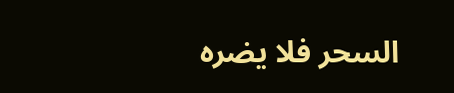السحر فلا يضره